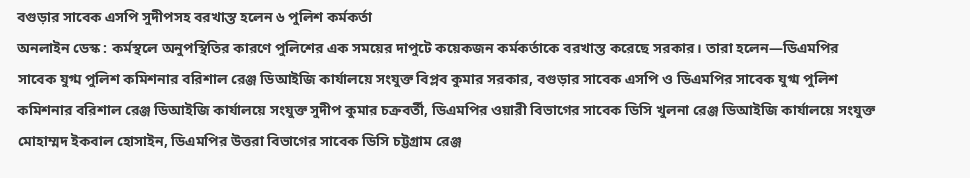বগুড়ার সাবেক এসপি সুদীপসহ বরখাস্ত হলেন ৬ পুলিশ কর্মকর্তা
অনলাইন ডেস্ক : কর্মস্থলে অনুপস্থিতির কারণে পুলিশের এক সময়ের দাপুটে কয়েকজন কর্মকর্তাকে বরখাস্ত করেছে সরকার। তারা হলেন—ডিএমপির সাবেক যুগ্ম পুলিশ কমিশনার বরিশাল রেঞ্জ ডিআইজি কার্যালয়ে সংযুক্ত বিপ্লব কুমার সরকার, বগুড়ার সাবেক এসপি ও ডিএমপির সাবেক যুগ্ম পুলিশ কমিশনার বরিশাল রেঞ্জ ডিআইজি কার্যালয়ে সংযুক্ত সুদীপ কুমার চক্রবর্তী, ডিএমপির ওয়ারী বিভাগের সাবেক ডিসি খুলনা রেঞ্জ ডিআইজি কার্যালয়ে সংযুক্ত মোহাম্মদ ইকবাল হোসাইন, ডিএমপির উত্তরা বিভাগের সাবেক ডিসি চট্টগ্রাম রেঞ্জ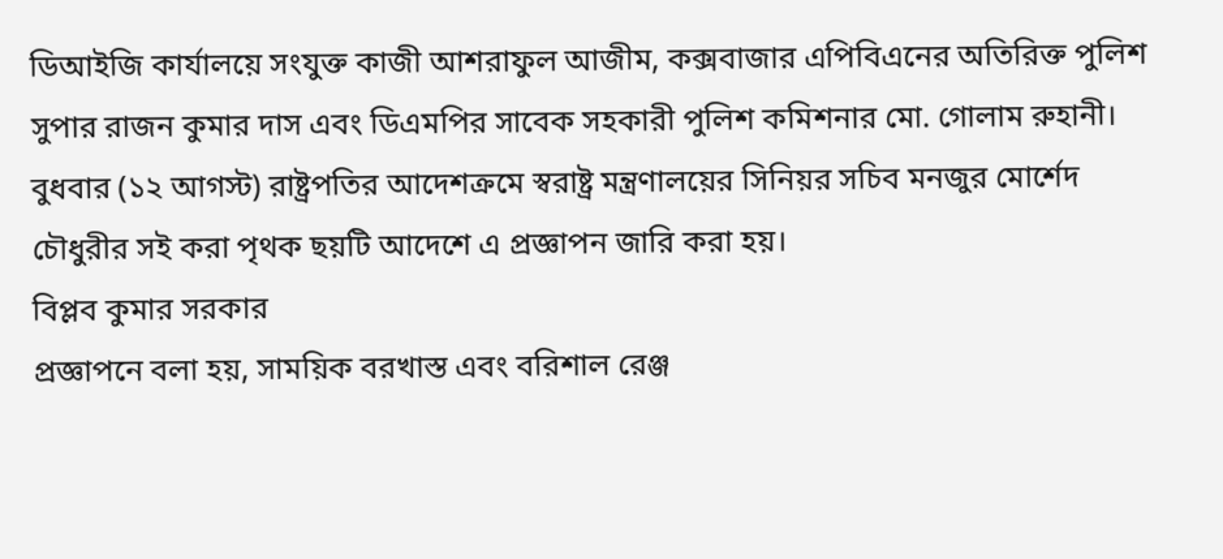ডিআইজি কার্যালয়ে সংযুক্ত কাজী আশরাফুল আজীম, কক্সবাজার এপিবিএনের অতিরিক্ত পুলিশ সুপার রাজন কুমার দাস এবং ডিএমপির সাবেক সহকারী পুলিশ কমিশনার মো. গোলাম রুহানী।
বুধবার (১২ আগস্ট) রাষ্ট্রপতির আদেশক্রমে স্বরাষ্ট্র মন্ত্রণালয়ের সিনিয়র সচিব মনজুর মোর্শেদ চৌধুরীর সই করা পৃথক ছয়টি আদেশে এ প্রজ্ঞাপন জারি করা হয়।
বিপ্লব কুমার সরকার
প্রজ্ঞাপনে বলা হয়, সাময়িক বরখাস্ত এবং বরিশাল রেঞ্জ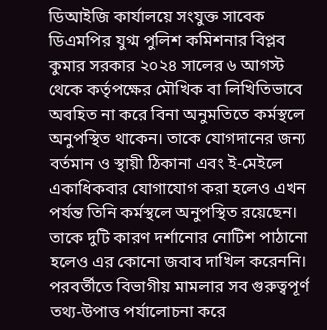ডিআইজি কার্যালয়ে সংযুক্ত সাবেক ডিএমপির যুগ্ম পুলিশ কমিশনার বিপ্লব কুমার সরকার ২০২৪ সালের ৬ আগস্ট থেকে কর্তৃপক্ষের মৌখিক বা লিখিতিভাবে অবহিত না করে বিনা অনুমতিতে কর্মস্থলে অনুপস্থিত থাকেন। তাকে যোগদানের জন্য বর্তমান ও স্থায়ী ঠিকানা এবং ই-মেইলে একাধিকবার যোগাযোগ করা হলেও এখন পর্যন্ত তিনি কর্মস্থলে অনুপস্থিত রয়েছেন। তাকে দুটি কারণ দর্শানোর নোটিশ পাঠানো হলেও এর কোনো জবাব দাখিল করেননি।
পরবর্তীতে বিভাগীয় মামলার সব গুরুত্বপূর্ণ তথ্য-উপাত্ত পর্যালোচনা করে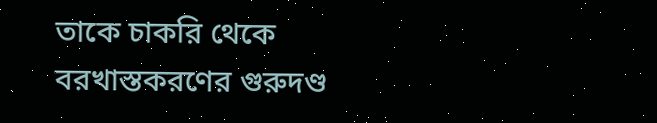তাকে চাকরি থেকে বরখাস্তকরণের গুরুদণ্ড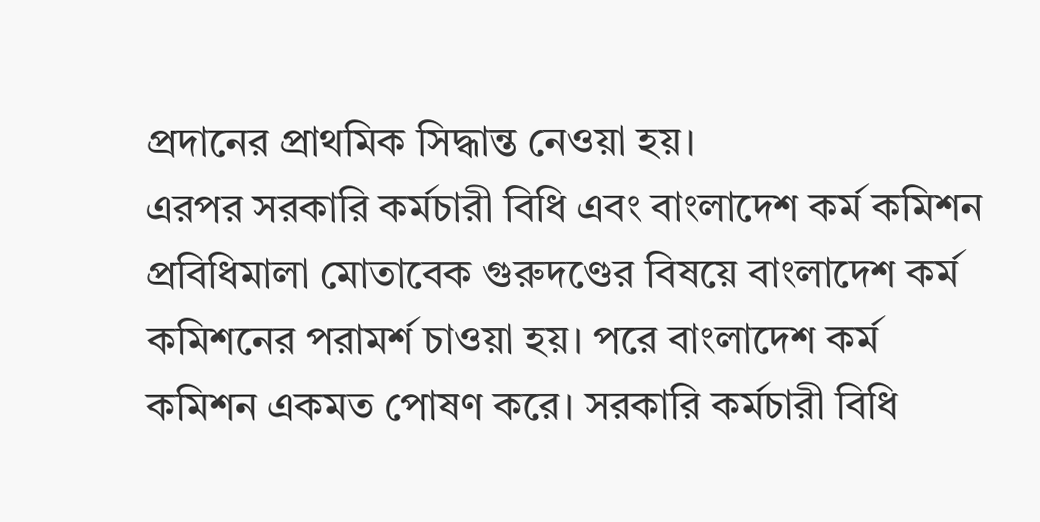প্রদানের প্রাথমিক সিদ্ধান্ত নেওয়া হয়।
এরপর সরকারি কর্মচারী বিধি এবং বাংলাদেশ কর্ম কমিশন প্রবিধিমালা মোতাবেক গুরুদণ্ডের বিষয়ে বাংলাদেশ কর্ম কমিশনের পরামর্শ চাওয়া হয়। পরে বাংলাদেশ কর্ম কমিশন একমত পোষণ করে। সরকারি কর্মচারী বিধি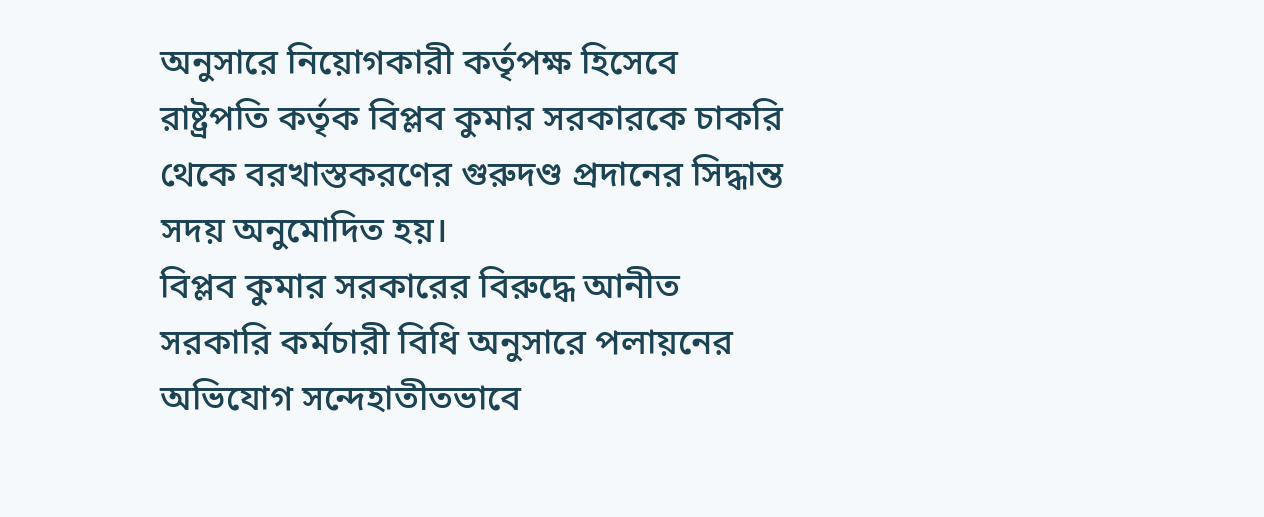অনুসারে নিয়োগকারী কর্তৃপক্ষ হিসেবে রাষ্ট্রপতি কর্তৃক বিপ্লব কুমার সরকারকে চাকরি থেকে বরখাস্তকরণের গুরুদণ্ড প্রদানের সিদ্ধান্ত সদয় অনুমোদিত হয়।
বিপ্লব কুমার সরকারের বিরুদ্ধে আনীত সরকারি কর্মচারী বিধি অনুসারে পলায়নের অভিযোগ সন্দেহাতীতভাবে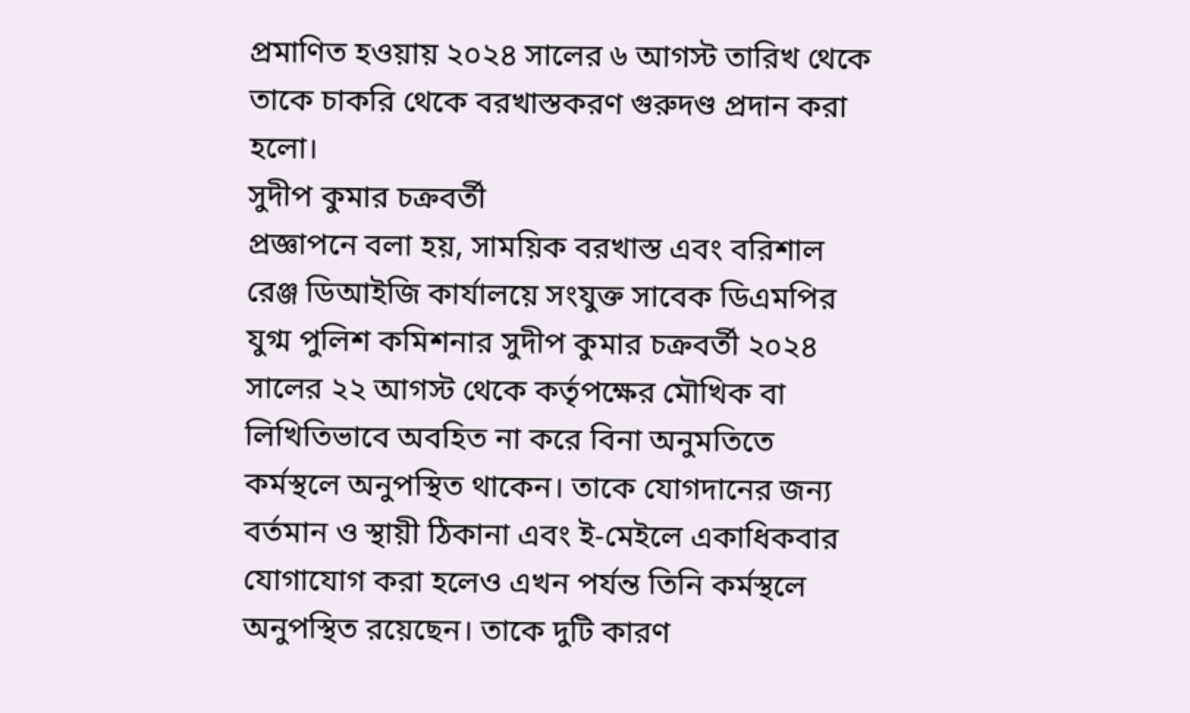প্রমাণিত হওয়ায় ২০২৪ সালের ৬ আগস্ট তারিখ থেকে তাকে চাকরি থেকে বরখাস্তকরণ গুরুদণ্ড প্রদান করা হলো।
সুদীপ কুমার চক্রবর্তী
প্রজ্ঞাপনে বলা হয়, সাময়িক বরখাস্ত এবং বরিশাল রেঞ্জ ডিআইজি কার্যালয়ে সংযুক্ত সাবেক ডিএমপির যুগ্ম পুলিশ কমিশনার সুদীপ কুমার চক্রবর্তী ২০২৪ সালের ২২ আগস্ট থেকে কর্তৃপক্ষের মৌখিক বা লিখিতিভাবে অবহিত না করে বিনা অনুমতিতে কর্মস্থলে অনুপস্থিত থাকেন। তাকে যোগদানের জন্য বর্তমান ও স্থায়ী ঠিকানা এবং ই-মেইলে একাধিকবার যোগাযোগ করা হলেও এখন পর্যন্ত তিনি কর্মস্থলে অনুপস্থিত রয়েছেন। তাকে দুটি কারণ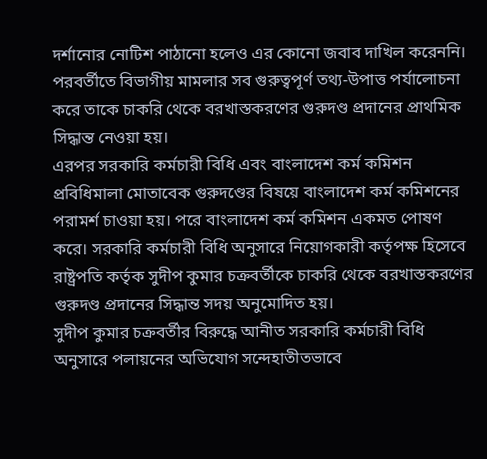দর্শানোর নোটিশ পাঠানো হলেও এর কোনো জবাব দাখিল করেননি।
পরবর্তীতে বিভাগীয় মামলার সব গুরুত্বপূর্ণ তথ্য-উপাত্ত পর্যালোচনা করে তাকে চাকরি থেকে বরখাস্তকরণের গুরুদণ্ড প্রদানের প্রাথমিক সিদ্ধান্ত নেওয়া হয়।
এরপর সরকারি কর্মচারী বিধি এবং বাংলাদেশ কর্ম কমিশন প্রবিধিমালা মোতাবেক গুরুদণ্ডের বিষয়ে বাংলাদেশ কর্ম কমিশনের পরামর্শ চাওয়া হয়। পরে বাংলাদেশ কর্ম কমিশন একমত পোষণ করে। সরকারি কর্মচারী বিধি অনুসারে নিয়োগকারী কর্তৃপক্ষ হিসেবে রাষ্ট্রপতি কর্তৃক সুদীপ কুমার চক্রবর্তীকে চাকরি থেকে বরখাস্তকরণের গুরুদণ্ড প্রদানের সিদ্ধান্ত সদয় অনুমোদিত হয়।
সুদীপ কুমার চক্রবর্তীর বিরুদ্ধে আনীত সরকারি কর্মচারী বিধি অনুসারে পলায়নের অভিযোগ সন্দেহাতীতভাবে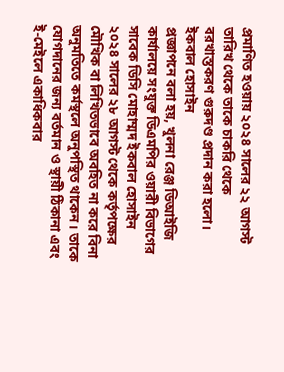প্রমাণিত হওয়ায় ২০২৪ সালের ২২ আগস্ট তারিখ থেকে তাকে চাকরি থেকে বরখাস্তকরণ গুরুদণ্ড প্রদান করা হলো।
ইকবাল হোসাইন
প্রজ্ঞাপনে বলা হয়, খুলনা রেঞ্জ ডিআইজি কার্যালয়ে সংযুক্ত ডিএমপির ওয়ারী বিভাগের সাবেক ডিসি মোহাম্মদ ইকবাল হোসাইন ২০২৪ সালের ২৮ আগস্ট থেকে কর্তৃপক্ষের মৌখিক বা লিখিতভাবে অবহিত না করে বিনা অনুমতিতে কর্মস্থলে অনুপস্থিত থাকেন। তাকে যোগদানের জন্য বর্তমান ও স্থায়ী ঠিকানা এবং ই-মেইলে একাধিকবার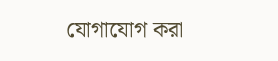যোগাযোগ করা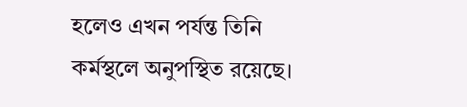হলেও এখন পর্যন্ত তিনি কর্মস্থলে অনুপস্থিত রয়েছে।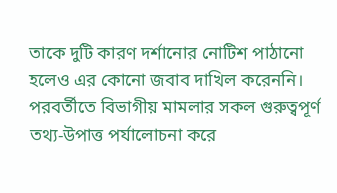তাকে দুটি কারণ দর্শানোর নোটিশ পাঠানো হলেও এর কোনো জবাব দাখিল করেননি।
পরবর্তীতে বিভাগীয় মামলার সকল গুরুত্বপূর্ণ তথ্য-উপাত্ত পর্যালোচনা করে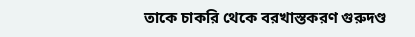তাকে চাকরি থেকে বরখাস্তকরণ গুরুদণ্ড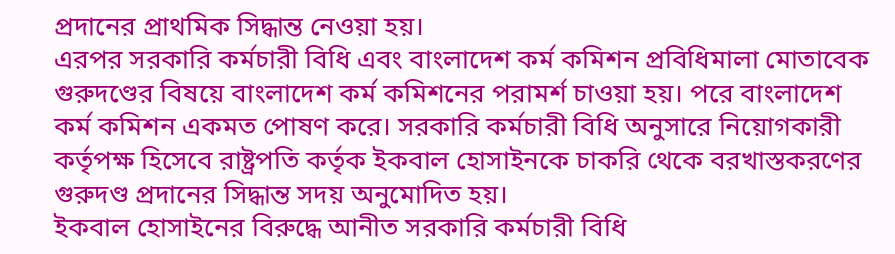প্রদানের প্রাথমিক সিদ্ধান্ত নেওয়া হয়।
এরপর সরকারি কর্মচারী বিধি এবং বাংলাদেশ কর্ম কমিশন প্রবিধিমালা মোতাবেক গুরুদণ্ডের বিষয়ে বাংলাদেশ কর্ম কমিশনের পরামর্শ চাওয়া হয়। পরে বাংলাদেশ কর্ম কমিশন একমত পোষণ করে। সরকারি কর্মচারী বিধি অনুসারে নিয়োগকারী কর্তৃপক্ষ হিসেবে রাষ্ট্রপতি কর্তৃক ইকবাল হোসাইনকে চাকরি থেকে বরখাস্তকরণের গুরুদণ্ড প্রদানের সিদ্ধান্ত সদয় অনুমোদিত হয়।
ইকবাল হোসাইনের বিরুদ্ধে আনীত সরকারি কর্মচারী বিধি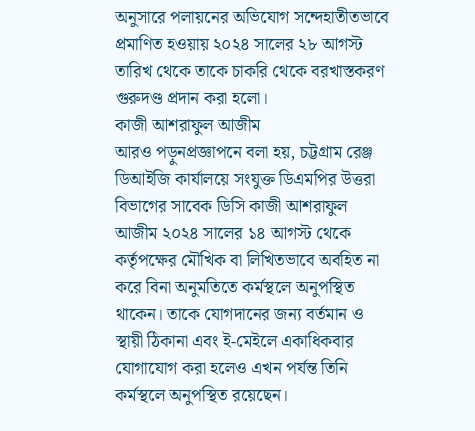অনুসারে পলায়নের অভিযোগ সন্দেহাতীতভাবে প্রমাণিত হওয়ায় ২০২৪ সালের ২৮ আগস্ট তারিখ থেকে তাকে চাকরি থেকে বরখাস্তকরণ গুরুদণ্ড প্রদান করা হলো।
কাজী আশরাফুল আজীম
আরও পড়ুনপ্রজ্ঞাপনে বলা হয়, চট্টগ্রাম রেঞ্জ ডিআইজি কার্যালয়ে সংযুক্ত ডিএমপির উত্তরা বিভাগের সাবেক ডিসি কাজী আশরাফুল আজীম ২০২৪ সালের ১৪ আগস্ট থেকে কর্তৃপক্ষের মৌখিক বা লিখিতভাবে অবহিত না করে বিনা অনুমতিতে কর্মস্থলে অনুপস্থিত থাকেন। তাকে যোগদানের জন্য বর্তমান ও স্থায়ী ঠিকানা এবং ই-মেইলে একাধিকবার যোগাযোগ করা হলেও এখন পর্যন্ত তিনি কর্মস্থলে অনুপস্থিত রয়েছেন।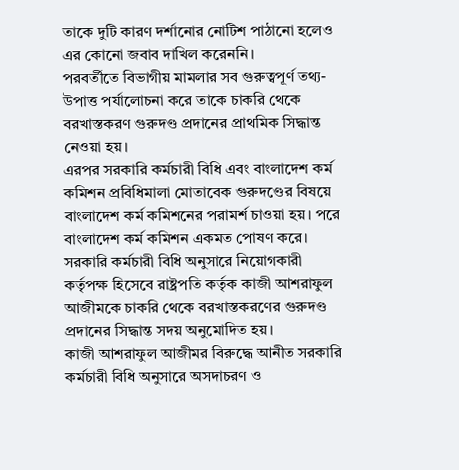তাকে দুটি কারণ দর্শানোর নোটিশ পাঠানো হলেও এর কোনো জবাব দাখিল করেননি।
পরবর্তীতে বিভাগীয় মামলার সব গুরুত্বপূর্ণ তথ্য-উপাত্ত পর্যালোচনা করে তাকে চাকরি থেকে বরখাস্তকরণ গুরুদণ্ড প্রদানের প্রাথমিক সিদ্ধান্ত নেওয়া হয়।
এরপর সরকারি কর্মচারী বিধি এবং বাংলাদেশ কর্ম কমিশন প্রবিধিমালা মোতাবেক গুরুদণ্ডের বিষয়ে বাংলাদেশ কর্ম কমিশনের পরামর্শ চাওয়া হয়। পরে বাংলাদেশ কর্ম কমিশন একমত পোষণ করে। সরকারি কর্মচারী বিধি অনুসারে নিয়োগকারী কর্তৃপক্ষ হিসেবে রাষ্ট্রপতি কর্তৃক কাজী আশরাফুল আজীমকে চাকরি থেকে বরখাস্তকরণের গুরুদণ্ড প্রদানের সিদ্ধান্ত সদয় অনুমোদিত হয়।
কাজী আশরাফুল আজীমর বিরুদ্ধে আনীত সরকারি কর্মচারী বিধি অনুসারে অসদাচরণ ও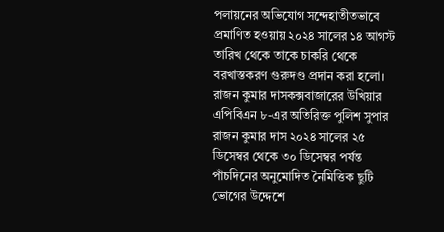পলায়নের অভিযোগ সন্দেহাতীতভাবে প্রমাণিত হওয়ায় ২০২৪ সালের ১৪ আগস্ট তারিখ থেকে তাকে চাকরি থেকে বরখাস্তকরণ গুরুদণ্ড প্রদান করা হলো।
রাজন কুমার দাসকক্সবাজারের উখিয়ার এপিবিএন ৮-এর অতিরিক্ত পুলিশ সুপার রাজন কুমার দাস ২০২৪ সালের ২৫ ডিসেম্বর থেকে ৩০ ডিসেম্বর পর্যন্ত পাঁচদিনের অনুমোদিত নৈমিত্তিক ছুটি ভোগের উদ্দেশে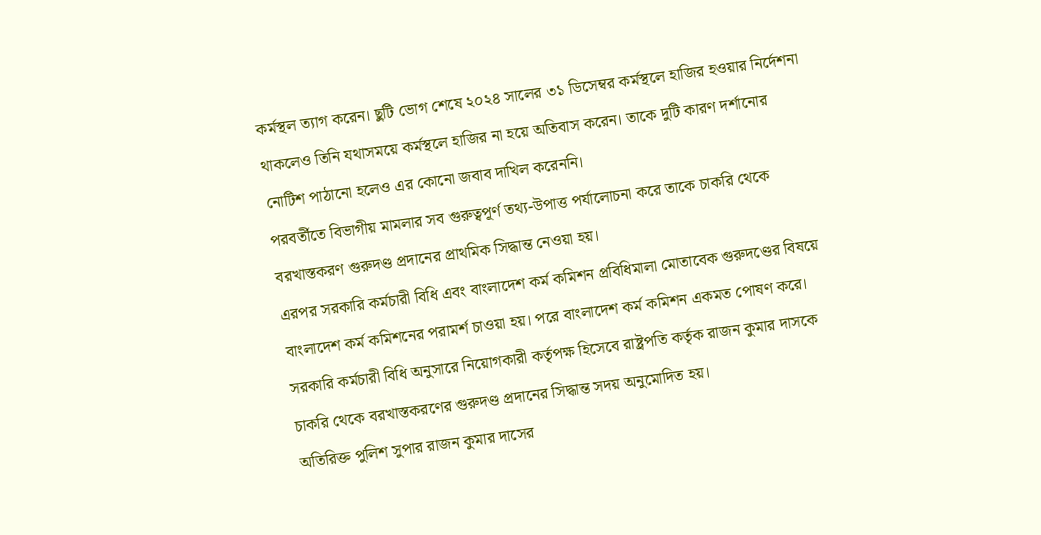কর্মস্থল ত্যাগ করেন। ছুটি ভোগ শেষে ২০২৪ সালের ৩১ ডিসেম্বর কর্মস্থলে হাজির হওয়ার নির্দেশনা থাকলেও তিনি যথাসময়ে কর্মস্থলে হাজির না হয়ে অতিবাস করেন। তাকে দুটি কারণ দর্শানোর নোটিশ পাঠানো হলেও এর কোনো জবাব দাখিল করেননি।
পরবর্তীতে বিভাগীয় মামলার সব গুরুত্বপূর্ণ তথ্য-উপাত্ত পর্যালোচনা করে তাকে চাকরি থেকে বরখাস্তকরণ গুরুদণ্ড প্রদানের প্রাথমিক সিদ্ধান্ত নেওয়া হয়।
এরপর সরকারি কর্মচারী বিধি এবং বাংলাদেশ কর্ম কমিশন প্রবিধিমালা মোতাবেক গুরুদণ্ডের বিষয়ে বাংলাদেশ কর্ম কমিশনের পরামর্শ চাওয়া হয়। পরে বাংলাদেশ কর্ম কমিশন একমত পোষণ করে। সরকারি কর্মচারী বিধি অনুসারে নিয়োগকারী কর্তৃপক্ষ হিসেবে রাষ্ট্রপতি কর্তৃক রাজন কুমার দাসকে চাকরি থেকে বরখাস্তকরণের গুরুদণ্ড প্রদানের সিদ্ধান্ত সদয় অনুমোদিত হয়।
অতিরিক্ত পুলিশ সুপার রাজন কুমার দাসের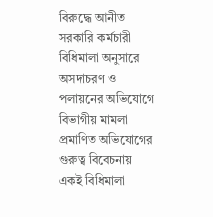বিরুদ্ধে আনীত সরকারি কর্মচারী বিধিমালা অনুসারে অসদাচরণ ও পলায়নের অভিযোগে বিভাগীয় মামলা প্রমাণিত অভিযোগের গুরুত্ব বিবেচনায় একই বিধিমালা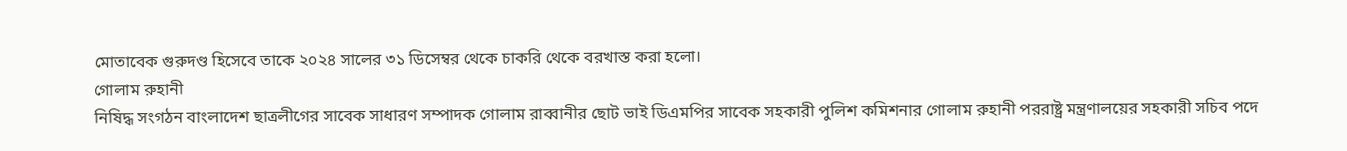মোতাবেক গুরুদণ্ড হিসেবে তাকে ২০২৪ সালের ৩১ ডিসেম্বর থেকে চাকরি থেকে বরখাস্ত করা হলো।
গোলাম রুহানী
নিষিদ্ধ সংগঠন বাংলাদেশ ছাত্রলীগের সাবেক সাধারণ সম্পাদক গোলাম রাব্বানীর ছোট ভাই ডিএমপির সাবেক সহকারী পুলিশ কমিশনার গোলাম রুহানী পররাষ্ট্র মন্ত্রণালয়ের সহকারী সচিব পদে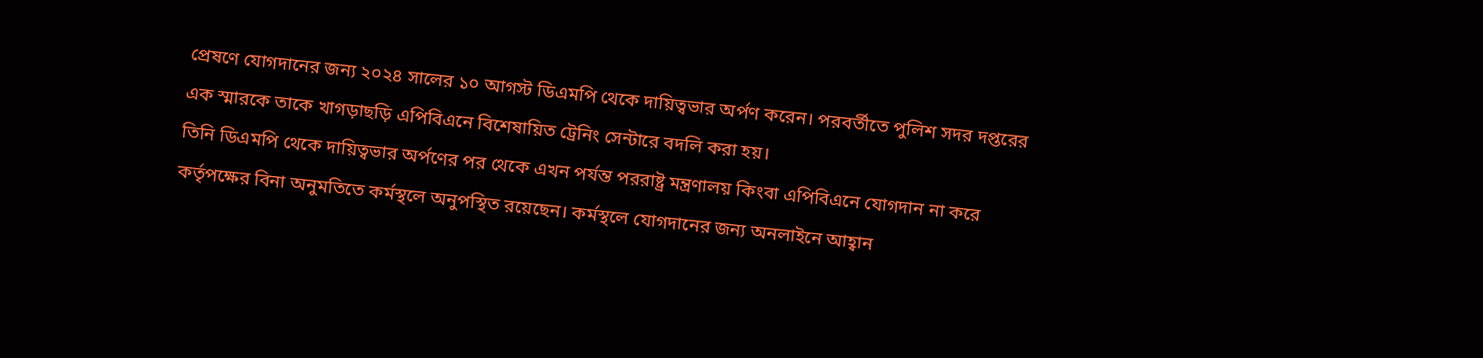প্রেষণে যোগদানের জন্য ২০২৪ সালের ১০ আগস্ট ডিএমপি থেকে দায়িত্বভার অর্পণ করেন। পরবর্তীতে পুলিশ সদর দপ্তরের এক স্মারকে তাকে খাগড়াছড়ি এপিবিএনে বিশেষায়িত ট্রেনিং সেন্টারে বদলি করা হয়।
তিনি ডিএমপি থেকে দায়িত্বভার অর্পণের পর থেকে এখন পর্যন্ত পররাষ্ট্র মন্ত্রণালয় কিংবা এপিবিএনে যোগদান না করে কর্তৃপক্ষের বিনা অনুমতিতে কর্মস্থলে অনুপস্থিত রয়েছেন। কর্মস্থলে যোগদানের জন্য অনলাইনে আহ্বান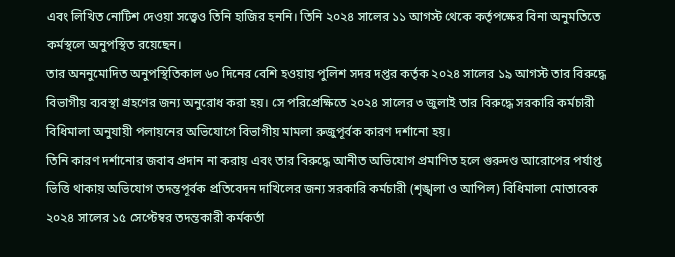এবং লিখিত নোটিশ দেওয়া সত্ত্বেও তিনি হাজির হননি। তিনি ২০২৪ সালের ১১ আগস্ট থেকে কর্তৃপক্ষের বিনা অনুমতিতে কর্মস্থলে অনুপস্থিত রয়েছেন।
তার অননুমোদিত অনুপস্থিতিকাল ৬০ দিনের বেশি হওয়ায় পুলিশ সদর দপ্তর কর্তৃক ২০২৪ সালের ১৯ আগস্ট তার বিরুদ্ধে বিভাগীয় ব্যবস্থা গ্রহণের জন্য অনুরোধ করা হয়। সে পরিপ্রেক্ষিতে ২০২৪ সালের ৩ জুলাই তার বিরুদ্ধে সরকারি কর্মচারী বিধিমালা অনুযায়ী পলায়নের অভিযোগে বিভাগীয় মামলা রুজুপূর্বক কারণ দর্শানো হয়।
তিনি কারণ দর্শানোর জবাব প্রদান না করায় এবং তার বিরুদ্ধে আনীত অভিযোগ প্রমাণিত হলে গুরুদণ্ড আরোপের পর্যাপ্ত ভিত্তি থাকায় অভিযোগ তদন্তপূর্বক প্রতিবেদন দাখিলের জন্য সরকারি কর্মচারী (শৃঙ্খলা ও আপিল) বিধিমালা মোতাবেক ২০২৪ সালের ১৫ সেপ্টেম্বর তদন্তকারী কর্মকর্তা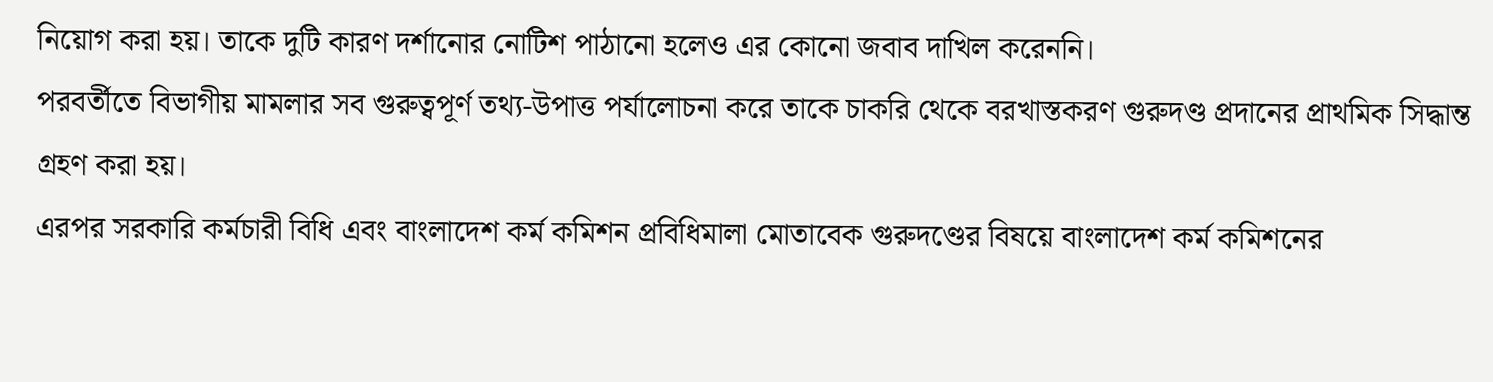নিয়োগ করা হয়। তাকে দুটি কারণ দর্শানোর নোটিশ পাঠানো হলেও এর কোনো জবাব দাখিল করেননি।
পরবর্তীতে বিভাগীয় মামলার সব গুরুত্বপূর্ণ তথ্য-উপাত্ত পর্যালোচনা করে তাকে চাকরি থেকে বরখাস্তকরণ গুরুদণ্ড প্রদানের প্রাথমিক সিদ্ধান্ত গ্রহণ করা হয়।
এরপর সরকারি কর্মচারী বিধি এবং বাংলাদেশ কর্ম কমিশন প্রবিধিমালা মোতাবেক গুরুদণ্ডের বিষয়ে বাংলাদেশ কর্ম কমিশনের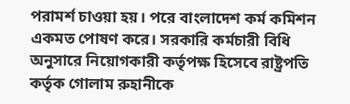পরামর্শ চাওয়া হয়। পরে বাংলাদেশ কর্ম কমিশন একমত পোষণ করে। সরকারি কর্মচারী বিধি অনুসারে নিয়োগকারী কর্তৃপক্ষ হিসেবে রাষ্ট্রপতি কর্তৃক গোলাম রুহানীকে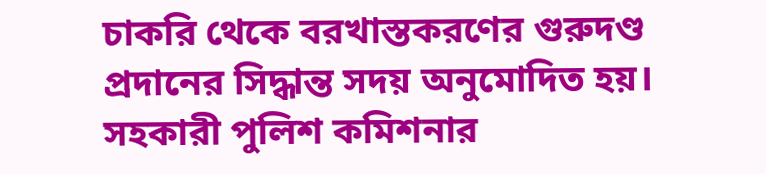চাকরি থেকে বরখাস্তকরণের গুরুদণ্ড প্রদানের সিদ্ধান্ত সদয় অনুমোদিত হয়।
সহকারী পুলিশ কমিশনার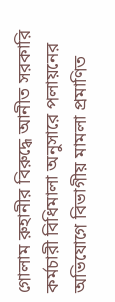গোলাম রুহানীর বিরুদ্ধে আনীত সরকারি কর্মচারী বিধিমালা অনুসারে পলায়নের অভিযোগে বিভাগীয় মামলা প্রমাণিত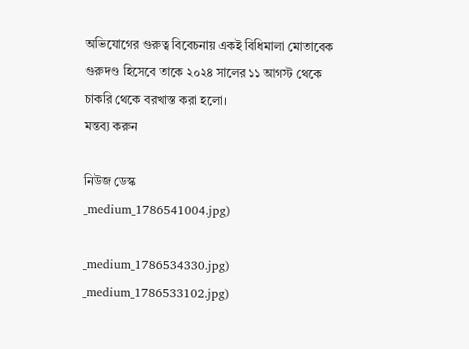অভিযোগের গুরুত্ব বিবেচনায় একই বিধিমালা মোতাবেক গুরুদণ্ড হিসেবে তাকে ২০২৪ সালের ১১ আগস্ট থেকে চাকরি থেকে বরখাস্ত করা হলো।
মন্তব্য করুন

নিউজ ডেস্ক
_medium_1786541004.jpg)

_medium_1786534330.jpg)
_medium_1786533102.jpg)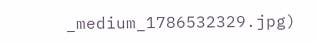_medium_1786532329.jpg)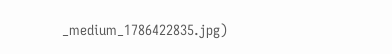_medium_1786422835.jpg)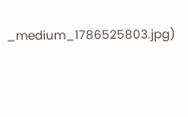_medium_1786525803.jpg)